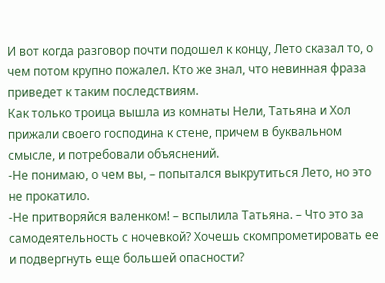И вот когда разговор почти подошел к концу, Лето сказал то, о чем потом крупно пожалел. Кто же знал, что невинная фраза приведет к таким последствиям.
Как только троица вышла из комнаты Нели, Татьяна и Хол прижали своего господина к стене, причем в буквальном смысле, и потребовали объяснений.
-Не понимаю, о чем вы, – попытался выкрутиться Лето, но это не прокатило.
-Не притворяйся валенком! – вспылила Татьяна. – Что это за самодеятельность с ночевкой? Хочешь скомпрометировать ее и подвергнуть еще большей опасности?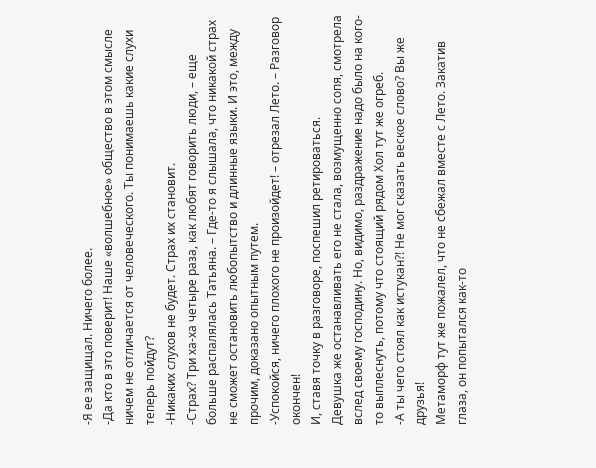-Я ее защищал. Ничего более.
-Да кто в это поверит! Наше «волшебное» общество в этом смысле ничем не отличается от человеческого. Ты понимаешь какие слухи теперь пойдут?
-Никаких слухов не будет. Страх их становит.
-Страх? Три ха-ха четыре раза, как любят говорить люди, – еще больше распалялась Татьяна. – Где-то я слышала, что никакой страх не сможет остановить любопытство и длинные языки. И это, между прочим, доказано опытным путем.
-Успокойся, ничего плохого не произойдет! – отрезал Лето. – Разговор окончен!
И, ставя точку в разговоре, поспешил ретироваться.
Девушка же останавливать его не стала, возмущенно сопя, смотрела вслед своему господину. Но, видимо, раздражение надо было на кого-то выплеснуть, потому что стоящий рядом Хол тут же огреб.
-А ты чего стоял как истукан?! Не мог сказать веское слово? Вы же друзья!
Метаморф тут же пожалел, что не сбежал вместе с Лето. Закатив глаза, он попытался как-то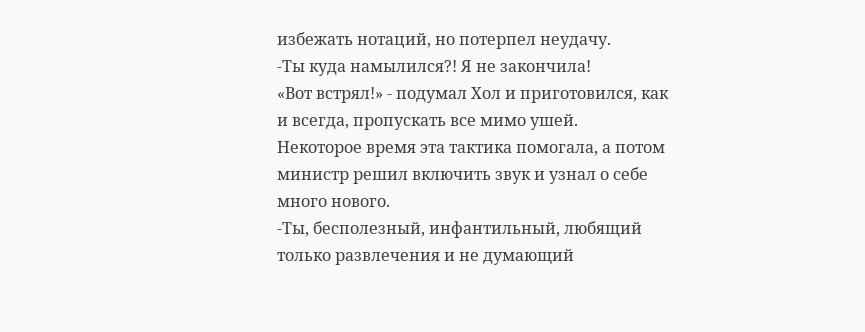избежать нотаций, но потерпел неудачу.
-Ты куда намылился?! Я не закончила!
«Вот встрял!» - подумал Хол и приготовился, как и всегда, пропускать все мимо ушей.
Некоторое время эта тактика помогала, а потом министр решил включить звук и узнал о себе много нового.
-Ты, бесполезный, инфантильный, любящий только развлечения и не думающий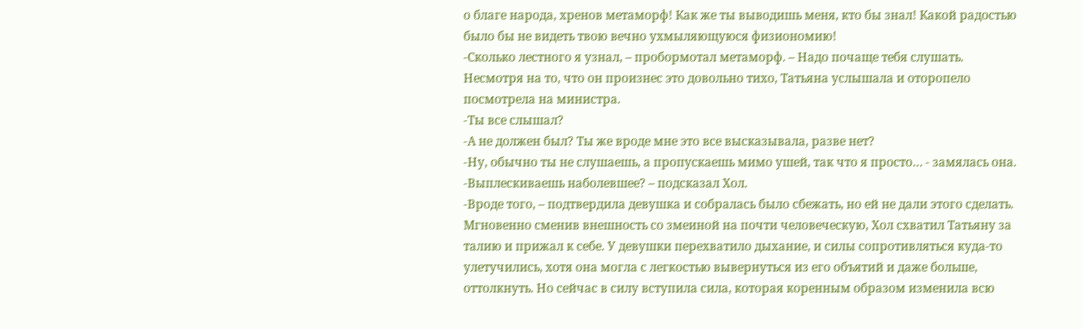о благе народа, хренов метаморф! Как же ты выводишь меня, кто бы знал! Какой радостью было бы не видеть твою вечно ухмыляющуюся физиономию!
-Сколько лестного я узнал, – пробормотал метаморф. – Надо почаще тебя слушать.
Несмотря на то, что он произнес это довольно тихо, Татьяна услышала и оторопело посмотрела на министра.
-Ты все слышал?
-А не должен был? Ты же вроде мне это все высказывала, разве нет?
-Ну, обычно ты не слушаешь, а пропускаешь мимо ушей, так что я просто… - замялась она.
-Выплескиваешь наболевшее? – подсказал Хол.
-Вроде того, – подтвердила девушка и собралась было сбежать, но ей не дали этого сделать.
Мгновенно сменив внешность со змеиной на почти человеческую, Хол схватил Татьяну за талию и прижал к себе. У девушки перехватило дыхание, и силы сопротивляться куда-то улетучились, хотя она могла с легкостью вывернуться из его объятий и даже больше, оттолкнуть. Но сейчас в силу вступила сила, которая коренным образом изменила всю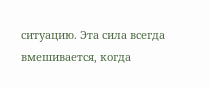ситуацию. Эта сила всегда вмешивается, когда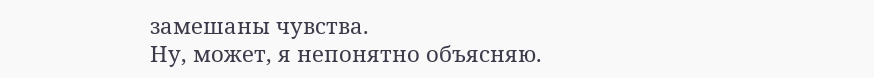замешаны чувства.
Ну, может, я непонятно объясняю.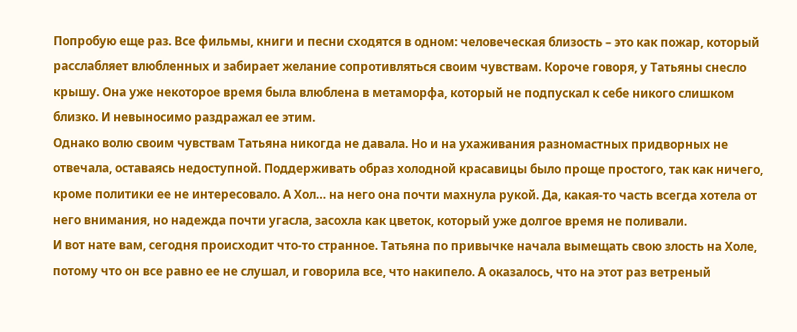Попробую еще раз. Все фильмы, книги и песни сходятся в одном: человеческая близость – это как пожар, который расслабляет влюбленных и забирает желание сопротивляться своим чувствам. Короче говоря, у Татьяны снесло крышу. Она уже некоторое время была влюблена в метаморфа, который не подпускал к себе никого слишком близко. И невыносимо раздражал ее этим.
Однако волю своим чувствам Татьяна никогда не давала. Но и на ухаживания разномастных придворных не отвечала, оставаясь недоступной. Поддерживать образ холодной красавицы было проще простого, так как ничего, кроме политики ее не интересовало. А Хол… на него она почти махнула рукой. Да, какая-то часть всегда хотела от него внимания, но надежда почти угасла, засохла как цветок, который уже долгое время не поливали.
И вот нате вам, сегодня происходит что-то странное. Татьяна по привычке начала вымещать свою злость на Холе, потому что он все равно ее не слушал, и говорила все, что накипело. А оказалось, что на этот раз ветреный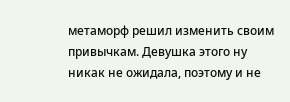метаморф решил изменить своим привычкам. Девушка этого ну никак не ожидала, поэтому и не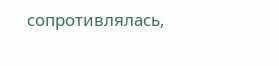сопротивлялась,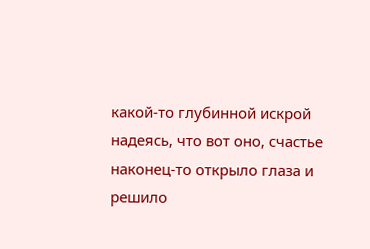какой-то глубинной искрой надеясь, что вот оно, счастье наконец-то открыло глаза и решило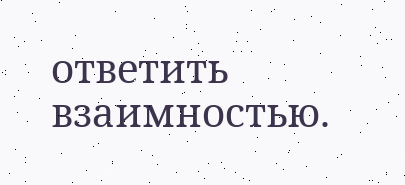ответить взаимностью.